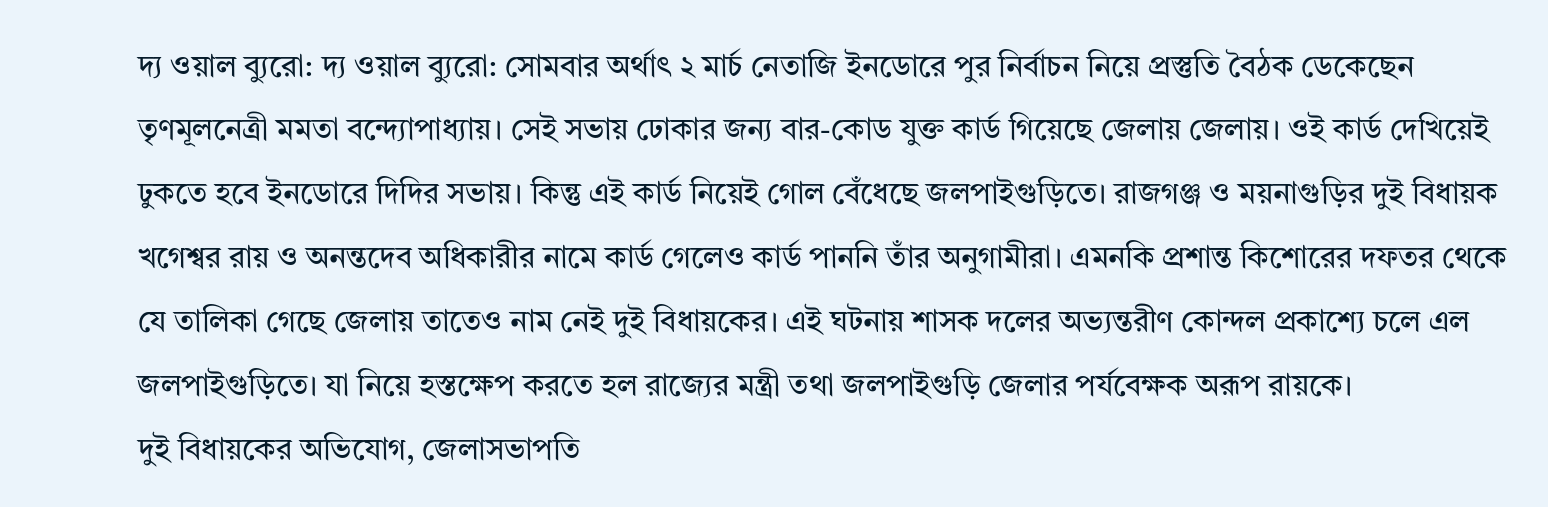দ্য ওয়াল ব্যুরো: দ্য ওয়াল ব্যুরো: সোমবার অর্থাৎ ২ মার্চ নেতাজি ইনডোরে পুর নির্বাচন নিয়ে প্রস্তুতি বৈঠক ডেকেছেন তৃণমূলনেত্রী মমতা বন্দ্যোপাধ্যায়। সেই সভায় ঢোকার জন্য বার-কোড যুক্ত কার্ড গিয়েছে জেলায় জেলায়। ওই কার্ড দেখিয়েই ঢুকতে হবে ইনডোরে দিদির সভায়। কিন্তু এই কার্ড নিয়েই গোল বেঁধেছে জলপাইগুড়িতে। রাজগঞ্জ ও ময়নাগুড়ির দুই বিধায়ক খগেশ্বর রায় ও অনন্তদেব অধিকারীর নামে কার্ড গেলেও কার্ড পাননি তাঁর অনুগামীরা। এমনকি প্রশান্ত কিশোরের দফতর থেকে যে তালিকা গেছে জেলায় তাতেও নাম নেই দুই বিধায়কের। এই ঘটনায় শাসক দলের অভ্যন্তরীণ কোন্দল প্রকাশ্যে চলে এল জলপাইগুড়িতে। যা নিয়ে হস্তক্ষেপ করতে হল রাজ্যের মন্ত্রী তথা জলপাইগুড়ি জেলার পর্যবেক্ষক অরূপ রায়কে।
দুই বিধায়কের অভিযোগ, জেলাসভাপতি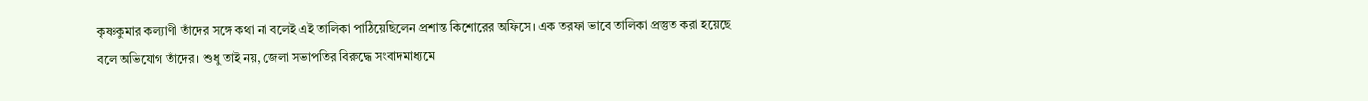কৃষ্ণকুমার কল্যাণী তাঁদের সঙ্গে কথা না বলেই এই তালিকা পাঠিয়েছিলেন প্রশান্ত কিশোরের অফিসে। এক তরফা ভাবে তালিকা প্রস্তুত করা হয়েছে বলে অভিযোগ তাঁদের। শুধু তাই নয়, জেলা সভাপতির বিরুদ্ধে সংবাদমাধ্যমে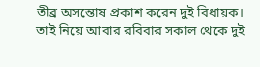তীব্র অসন্তোষ প্রকাশ করেন দুই বিধায়ক। তাই নিয়ে আবার রবিবার সকাল থেকে দুই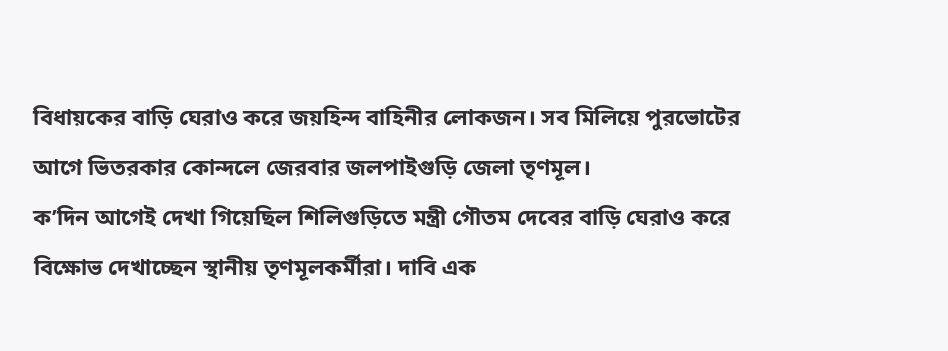বিধায়কের বাড়ি ঘেরাও করে জয়হিন্দ বাহিনীর লোকজন। সব মিলিয়ে পুরভোটের আগে ভিতরকার কোন্দলে জেরবার জলপাইগুড়ি জেলা তৃণমূল।
ক’দিন আগেই দেখা গিয়েছিল শিলিগুড়িতে মন্ত্রী গৌতম দেবের বাড়ি ঘেরাও করে বিক্ষোভ দেখাচ্ছেন স্থানীয় তৃণমূলকর্মীরা। দাবি এক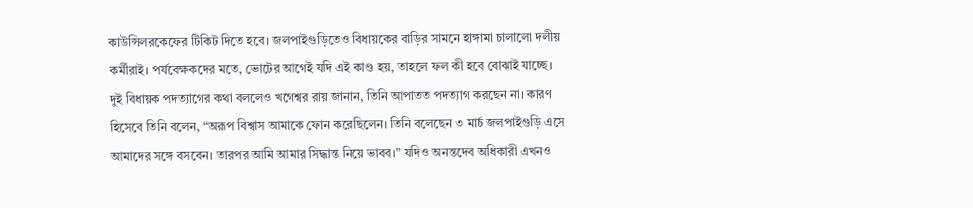কাউন্সিলরকেফের টিকিট দিতে হবে। জলপাইগুড়িতেও বিধায়কের বাড়ির সামনে হাঙ্গামা চালালো দলীয় কর্মীরাই। পর্যবেক্ষকদের মতে, ভোটের আগেই যদি এই কাণ্ড হয়, তাহলে ফল কী হবে বোঝাই যাচ্ছে।
দুই বিধায়ক পদত্যাগের কথা বললেও খগেশ্বর রায় জানান, তিনি আপাতত পদত্যাগ করছেন না। কারণ হিসেবে তিনি বলেন, “অরূপ বিশ্বাস আমাকে ফোন করেছিলেন। তিনি বলেছেন ৩ মার্চ জলপাইগুড়ি এসে আমাদের সঙ্গে বসবেন। তারপর আমি আমার সিদ্ধান্ত নিয়ে ভাবব।” যদিও অনন্তদেব অধিকারী এখনও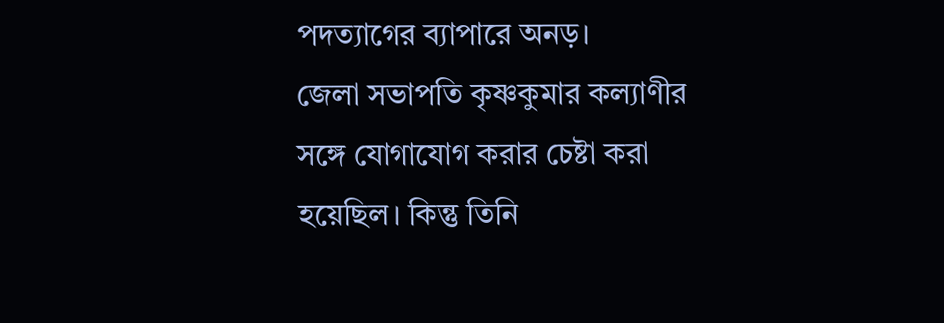পদত্যাগের ব্যাপারে অনড়।
জেলা সভাপতি কৃষ্ণকুমার কল্যাণীর সঙ্গে যোগাযোগ করার চেষ্টা করা হয়েছিল। কিন্তু তিনি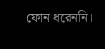ফোন ধরেননি।